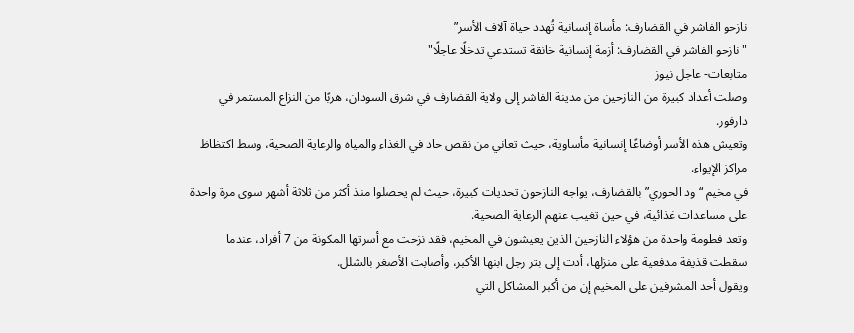نازحو الفاشر في القضارف: مأساة إنسانية تُهدد حياة آلاف الأسر”
"نازحو الفاشر في القضارف: أزمة إنسانية خانقة تستدعي تدخلًا عاجلًا"
متابعات- عاجل نيوز
وصلت أعداد كبيرة من النازحين من مدينة الفاشر إلى ولاية القضارف في شرق السودان، هربًا من النزاع المستمر في دارفور.
وتعيش هذه الأسر أوضاعًا إنسانية مأساوية، حيث تعاني من نقص حاد في الغذاء والمياه والرعاية الصحية، وسط اكتظاظ مراكز الإيواء.
في مخيم “ود الحوري” بالقضارف، يواجه النازحون تحديات كبيرة، حيث لم يحصلوا منذ أكثر من ثلاثة أشهر سوى مرة واحدة على مساعدات غذائية، في حين تغيب عنهم الرعاية الصحية.
وتعد فطومة واحدة من هؤلاء النازحين الذين يعيشون في المخيم، فقد نزحت مع أسرتها المكونة من 7 أفراد، عندما سقطت قذيفة مدفعية على منزلها، أدت إلى بتر رجل ابنها الأكبر، وأصابت الأصغر بالشلل.
ويقول أحد المشرفين على المخيم إن من أكبر المشاكل التي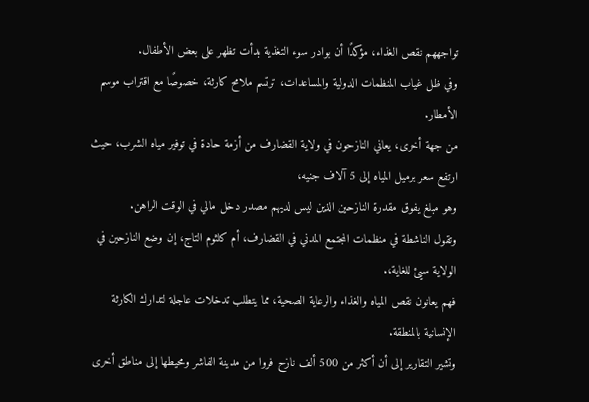تواجههم نقص الغذاء، مؤكدًا أن بوادر سوء التغذية بدأت تظهر على بعض الأطفال.
وفي ظل غياب المنظمات الدولية والمساعدات، ترتسم ملامح كارثة، خصوصًا مع اقتراب موسم الأمطار.
من جهة أخرى، يعاني النازحون في ولاية القضارف من أزمة حادة في توفير مياه الشرب، حيث ارتفع سعر برميل المياه إلى 5 آلاف جنيه،
وهو مبلغ يفوق مقدرة النازحين الذين ليس لديهم مصدر دخل مالي في الوقت الراهن.
وتقول الناشطة في منظمات المجتمع المدني في القضارف، أم كلثوم التاج، إن وضع النازحين في الولاية سيئ للغاية،.
فهم يعانون نقص المياه والغذاء والرعاية الصحية، مما يتطلب تدخلات عاجلة لتدارك الكارثة الإنسانية بالمنطقة.
وتشير التقارير إلى أن أكثر من 500 ألف نازح فروا من مدينة الفاشر ومحيطها إلى مناطق أخرى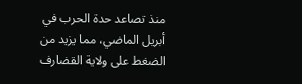منذ تصاعد حدة الحرب في أبريل الماضي، مما يزيد من الضغط على ولاية القضارف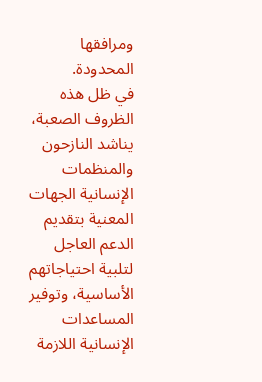ومرافقها المحدودة.
في ظل هذه الظروف الصعبة، يناشد النازحون والمنظمات الإنسانية الجهات المعنية بتقديم الدعم العاجل لتلبية احتياجاتهم الأساسية، وتوفير المساعدات الإنسانية اللازمة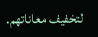لتخفيف معاناتهم.